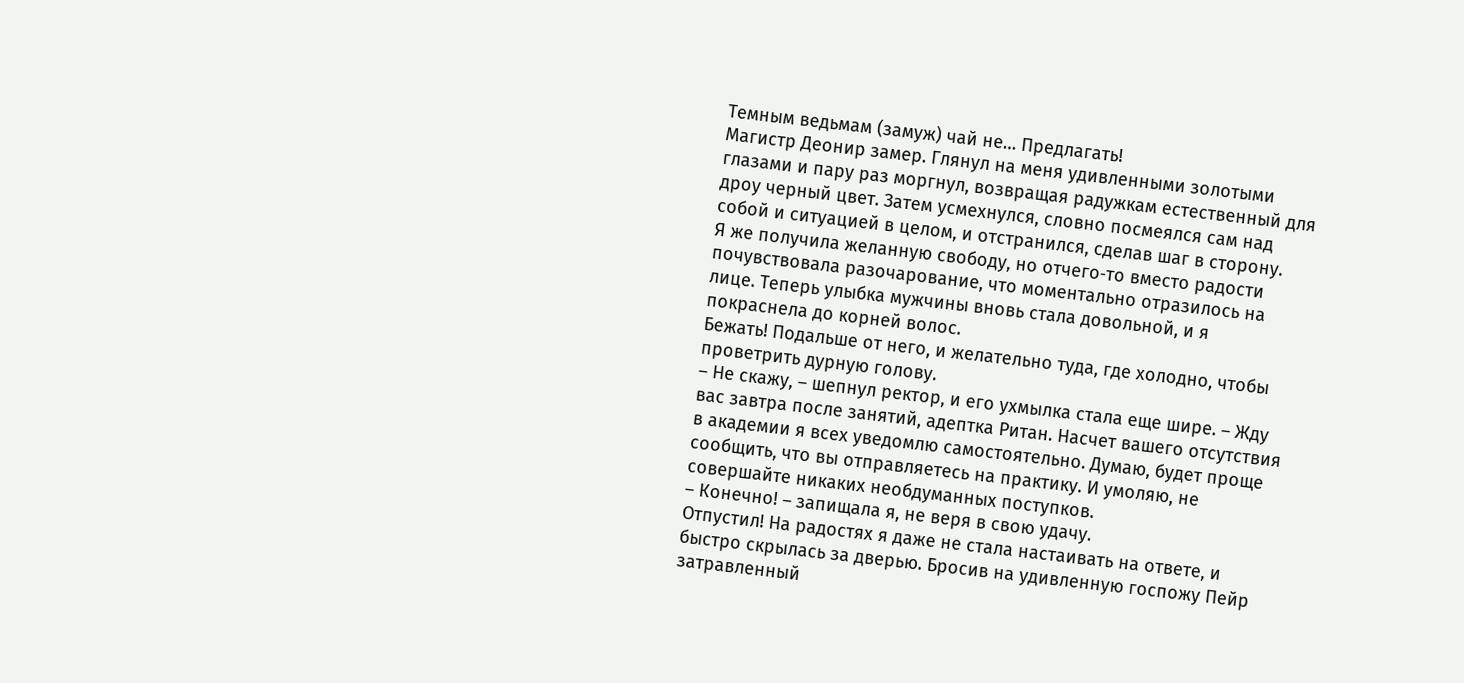Темным ведьмам (замуж) чай не… Предлагать!
Магистр Деонир замер. Глянул на меня удивленными золотыми глазами и пару раз моргнул, возвращая радужкам естественный для дроу черный цвет. Затем усмехнулся, словно посмеялся сам над собой и ситуацией в целом, и отстранился, сделав шаг в сторону.
Я же получила желанную свободу, но отчего‑то вместо радости почувствовала разочарование, что моментально отразилось на лице. Теперь улыбка мужчины вновь стала довольной, и я покраснела до корней волос.
Бежать! Подальше от него, и желательно туда, где холодно, чтобы проветрить дурную голову.
– Не скажу, – шепнул ректор, и его ухмылка стала еще шире. – Жду вас завтра после занятий, адептка Ритан. Насчет вашего отсутствия в академии я всех уведомлю самостоятельно. Думаю, будет проще сообщить, что вы отправляетесь на практику. И умоляю, не совершайте никаких необдуманных поступков.
– Конечно! – запищала я, не веря в свою удачу.
Отпустил! На радостях я даже не стала настаивать на ответе, и быстро скрылась за дверью. Бросив на удивленную госпожу Пейр затравленный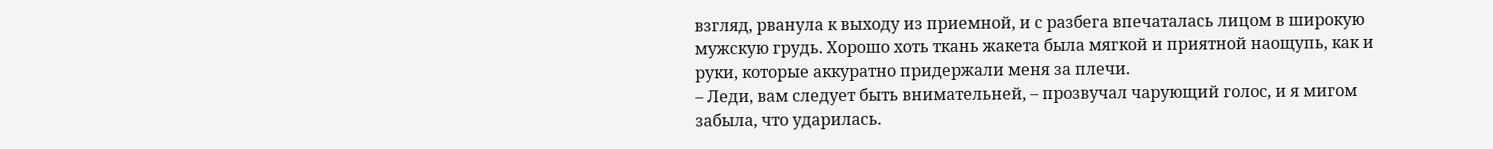взгляд, рванула к выходу из приемной, и с разбега впечаталась лицом в широкую мужскую грудь. Хорошо хоть ткань жакета была мягкой и приятной наощупь, как и руки, которые аккуратно придержали меня за плечи.
– Леди, вам следует быть внимательней, – прозвучал чарующий голос, и я мигом забыла, что ударилась.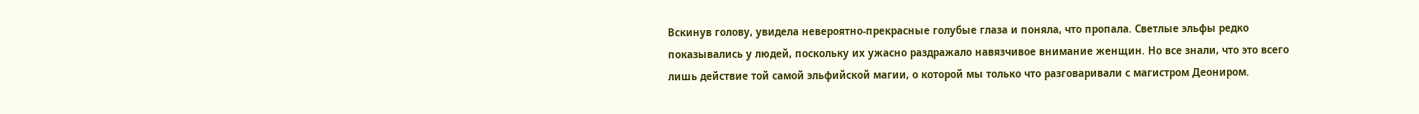Вскинув голову, увидела невероятно‑прекрасные голубые глаза и поняла, что пропала. Светлые эльфы редко показывались у людей, поскольку их ужасно раздражало навязчивое внимание женщин. Но все знали, что это всего лишь действие той самой эльфийской магии, о которой мы только что разговаривали с магистром Деониром.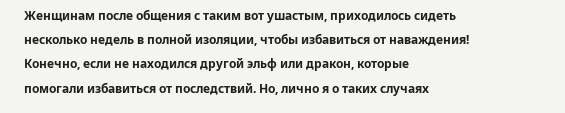Женщинам после общения с таким вот ушастым, приходилось сидеть несколько недель в полной изоляции, чтобы избавиться от наваждения! Конечно, если не находился другой эльф или дракон, которые помогали избавиться от последствий. Но, лично я о таких случаях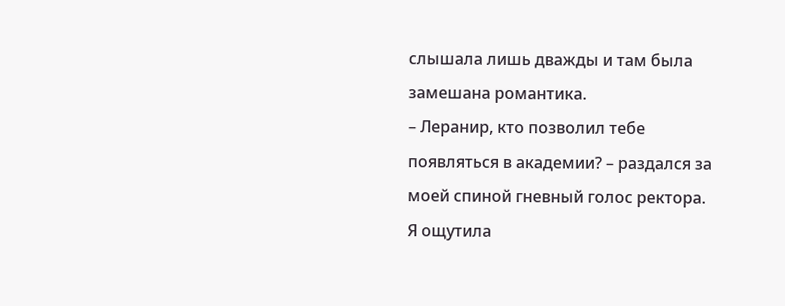слышала лишь дважды и там была замешана романтика.
– Леранир, кто позволил тебе появляться в академии? – раздался за моей спиной гневный голос ректора.
Я ощутила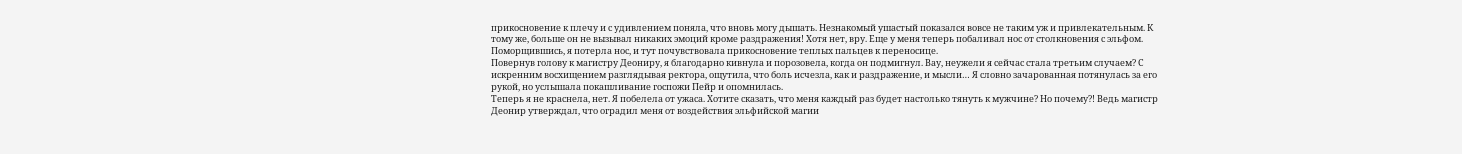прикосновение к плечу и с удивлением поняла, что вновь могу дышать. Незнакомый ушастый показался вовсе не таким уж и привлекательным. К тому же, больше он не вызывал никаких эмоций кроме раздражения! Хотя нет, вру. Еще у меня теперь побаливал нос от столкновения с эльфом. Поморщившись, я потерла нос, и тут почувствовала прикосновение теплых пальцев к переносице.
Повернув голову к магистру Деониру, я благодарно кивнула и порозовела, когда он подмигнул. Вау, неужели я сейчас стала третьим случаем? С искренним восхищением разглядывая ректора, ощутила, что боль исчезла, как и раздражение, и мысли… Я словно зачарованная потянулась за его рукой, но услышала покашливание госпожи Пейр и опомнилась.
Теперь я не краснела, нет. Я побелела от ужаса. Хотите сказать, что меня каждый раз будет настолько тянуть к мужчине? Но почему?! Ведь магистр Деонир утверждал, что оградил меня от воздействия эльфийской магии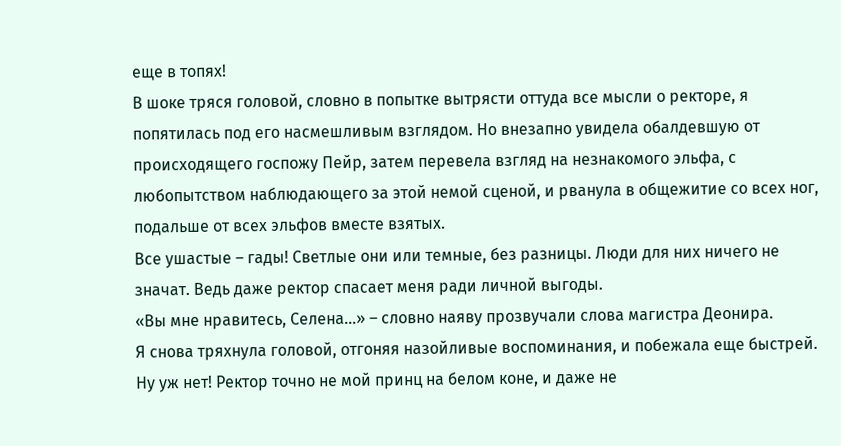еще в топях!
В шоке тряся головой, словно в попытке вытрясти оттуда все мысли о ректоре, я попятилась под его насмешливым взглядом. Но внезапно увидела обалдевшую от происходящего госпожу Пейр, затем перевела взгляд на незнакомого эльфа, с любопытством наблюдающего за этой немой сценой, и рванула в общежитие со всех ног, подальше от всех эльфов вместе взятых.
Все ушастые – гады! Светлые они или темные, без разницы. Люди для них ничего не значат. Ведь даже ректор спасает меня ради личной выгоды.
«Вы мне нравитесь, Селена…» – словно наяву прозвучали слова магистра Деонира.
Я снова тряхнула головой, отгоняя назойливые воспоминания, и побежала еще быстрей. Ну уж нет! Ректор точно не мой принц на белом коне, и даже не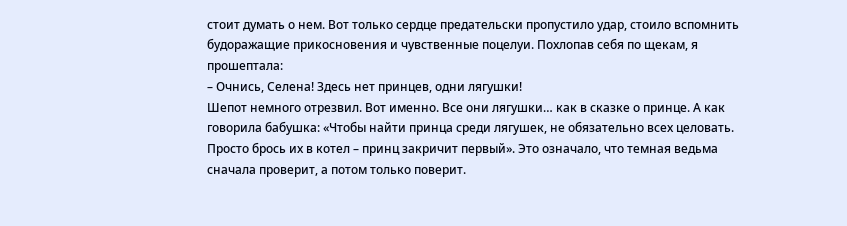стоит думать о нем. Вот только сердце предательски пропустило удар, стоило вспомнить будоражащие прикосновения и чувственные поцелуи. Похлопав себя по щекам, я прошептала:
– Очнись, Селена! Здесь нет принцев, одни лягушки!
Шепот немного отрезвил. Вот именно. Все они лягушки… как в сказке о принце. А как говорила бабушка: «Чтобы найти принца среди лягушек, не обязательно всех целовать. Просто брось их в котел – принц закричит первый». Это означало, что темная ведьма сначала проверит, а потом только поверит.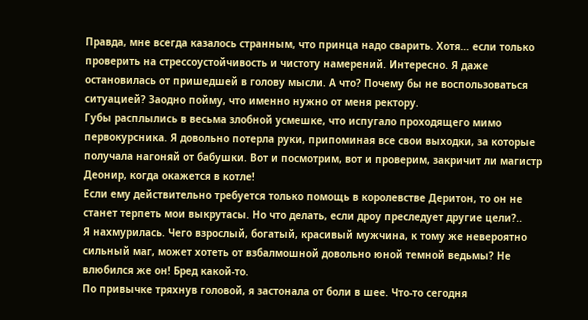Правда, мне всегда казалось странным, что принца надо сварить. Хотя… если только проверить на стрессоустойчивость и чистоту намерений. Интересно. Я даже остановилась от пришедшей в голову мысли. А что? Почему бы не воспользоваться ситуацией? Заодно пойму, что именно нужно от меня ректору.
Губы расплылись в весьма злобной усмешке, что испугало проходящего мимо первокурсника. Я довольно потерла руки, припоминая все свои выходки, за которые получала нагоняй от бабушки. Вот и посмотрим, вот и проверим, закричит ли магистр Деонир, когда окажется в котле!
Если ему действительно требуется только помощь в королевстве Деритон, то он не станет терпеть мои выкрутасы. Но что делать, если дроу преследует другие цели?..
Я нахмурилась. Чего взрослый, богатый, красивый мужчина, к тому же невероятно сильный маг, может хотеть от взбалмошной довольно юной темной ведьмы? Не влюбился же он! Бред какой‑то.
По привычке тряхнув головой, я застонала от боли в шее. Что‑то сегодня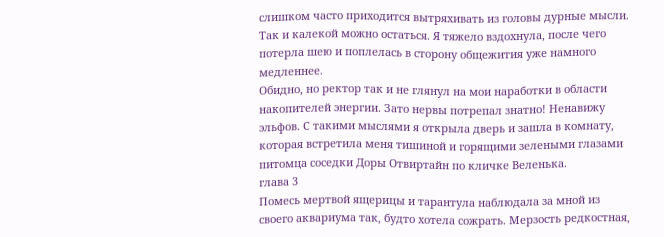слишком часто приходится вытряхивать из головы дурные мысли. Так и калекой можно остаться. Я тяжело вздохнула, после чего потерла шею и поплелась в сторону общежития уже намного медленнее.
Обидно, но ректор так и не глянул на мои наработки в области накопителей энергии. Зато нервы потрепал знатно! Ненавижу эльфов. С такими мыслями я открыла дверь и зашла в комнату, которая встретила меня тишиной и горящими зелеными глазами питомца соседки Доры Отвиртайн по кличке Веленька.
глава 3
Помесь мертвой ящерицы и тарантула наблюдала за мной из своего аквариума так, будто хотела сожрать. Мерзость редкостная,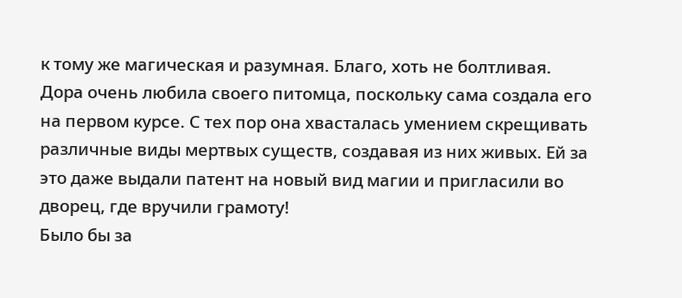к тому же магическая и разумная. Благо, хоть не болтливая.
Дора очень любила своего питомца, поскольку сама создала его на первом курсе. С тех пор она хвасталась умением скрещивать различные виды мертвых существ, создавая из них живых. Ей за это даже выдали патент на новый вид магии и пригласили во дворец, где вручили грамоту!
Было бы за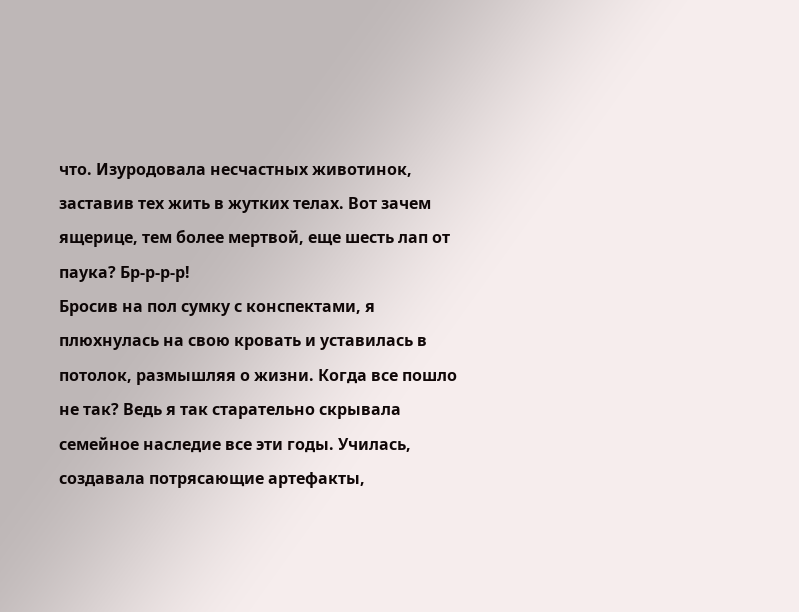что. Изуродовала несчастных животинок, заставив тех жить в жутких телах. Вот зачем ящерице, тем более мертвой, еще шесть лап от паука? Бр‑р‑р‑р!
Бросив на пол сумку с конспектами, я плюхнулась на свою кровать и уставилась в потолок, размышляя о жизни. Когда все пошло не так? Ведь я так старательно скрывала семейное наследие все эти годы. Училась, создавала потрясающие артефакты,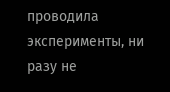проводила эксперименты, ни разу не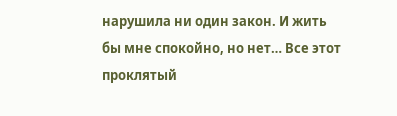нарушила ни один закон. И жить бы мне спокойно, но нет… Все этот проклятый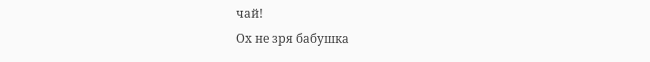чай!
Ох не зря бабушка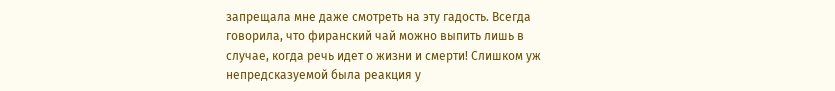запрещала мне даже смотреть на эту гадость. Всегда говорила, что фиранский чай можно выпить лишь в случае, когда речь идет о жизни и смерти! Слишком уж непредсказуемой была реакция у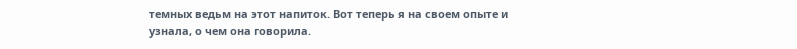темных ведьм на этот напиток. Вот теперь я на своем опыте и узнала, о чем она говорила.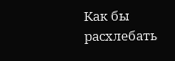Как бы расхлебать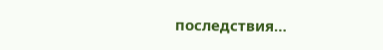последствия…